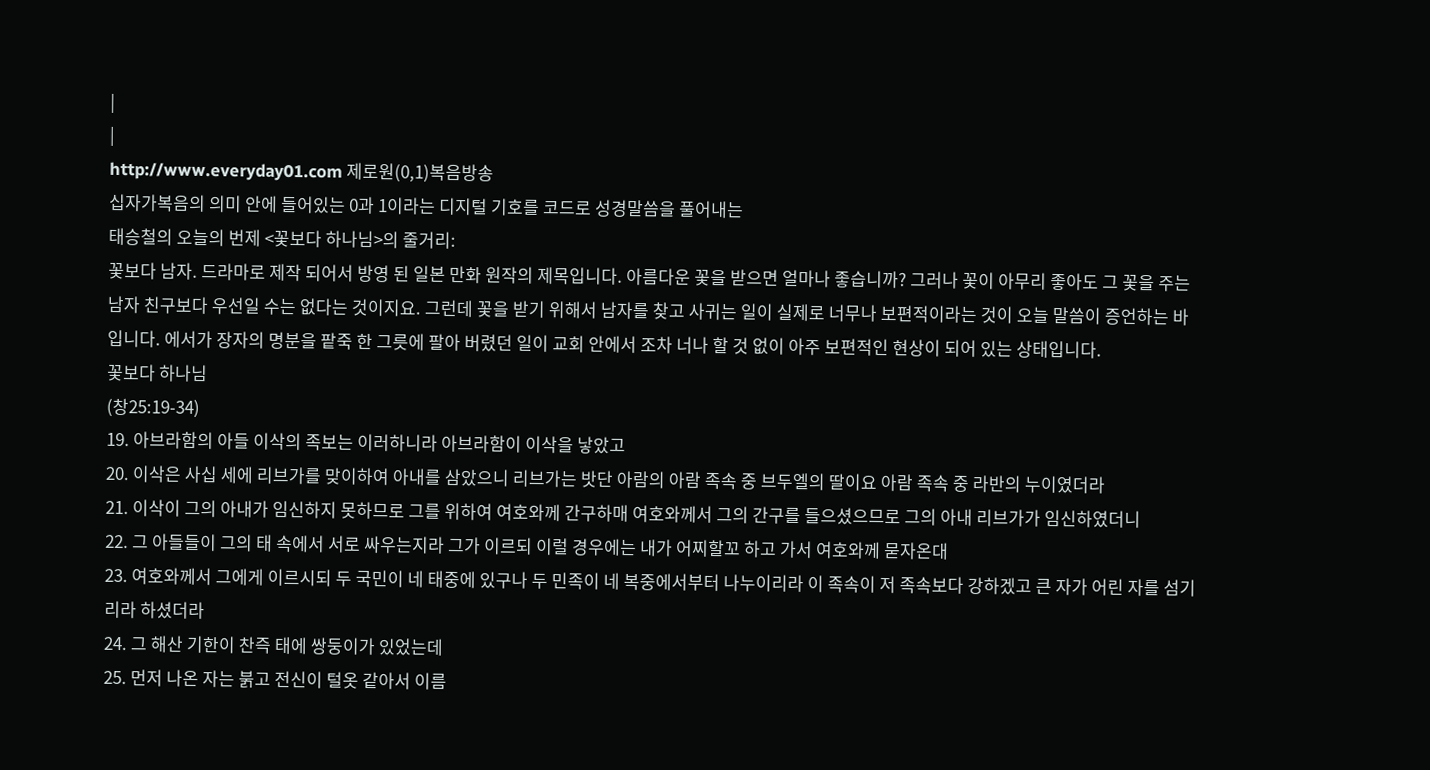|
|
http://www.everyday01.com 제로원(0,1)복음방송
십자가복음의 의미 안에 들어있는 0과 1이라는 디지털 기호를 코드로 성경말씀을 풀어내는
태승철의 오늘의 번제 <꽃보다 하나님>의 줄거리:
꽃보다 남자. 드라마로 제작 되어서 방영 된 일본 만화 원작의 제목입니다. 아름다운 꽃을 받으면 얼마나 좋습니까? 그러나 꽃이 아무리 좋아도 그 꽃을 주는 남자 친구보다 우선일 수는 없다는 것이지요. 그런데 꽃을 받기 위해서 남자를 찾고 사귀는 일이 실제로 너무나 보편적이라는 것이 오늘 말씀이 증언하는 바입니다. 에서가 장자의 명분을 팥죽 한 그릇에 팔아 버렸던 일이 교회 안에서 조차 너나 할 것 없이 아주 보편적인 현상이 되어 있는 상태입니다.
꽃보다 하나님
(창25:19-34)
19. 아브라함의 아들 이삭의 족보는 이러하니라 아브라함이 이삭을 낳았고
20. 이삭은 사십 세에 리브가를 맞이하여 아내를 삼았으니 리브가는 밧단 아람의 아람 족속 중 브두엘의 딸이요 아람 족속 중 라반의 누이였더라
21. 이삭이 그의 아내가 임신하지 못하므로 그를 위하여 여호와께 간구하매 여호와께서 그의 간구를 들으셨으므로 그의 아내 리브가가 임신하였더니
22. 그 아들들이 그의 태 속에서 서로 싸우는지라 그가 이르되 이럴 경우에는 내가 어찌할꼬 하고 가서 여호와께 묻자온대
23. 여호와께서 그에게 이르시되 두 국민이 네 태중에 있구나 두 민족이 네 복중에서부터 나누이리라 이 족속이 저 족속보다 강하겠고 큰 자가 어린 자를 섬기리라 하셨더라
24. 그 해산 기한이 찬즉 태에 쌍둥이가 있었는데
25. 먼저 나온 자는 붉고 전신이 털옷 같아서 이름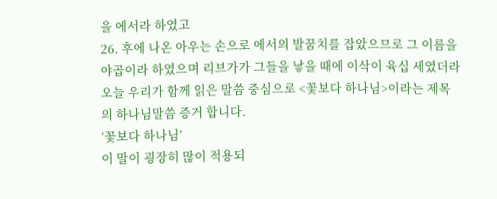을 에서라 하였고
26. 후에 나온 아우는 손으로 에서의 발꿈치를 잡았으므로 그 이름을 야곱이라 하였으며 리브가가 그들을 낳을 때에 이삭이 육십 세였더라
오늘 우리가 함께 읽은 말씀 중심으로 <꽃보다 하나님>이라는 제목의 하나님말씀 증거 합니다.
‘꽃보다 하나님’
이 말이 굉장히 많이 적용되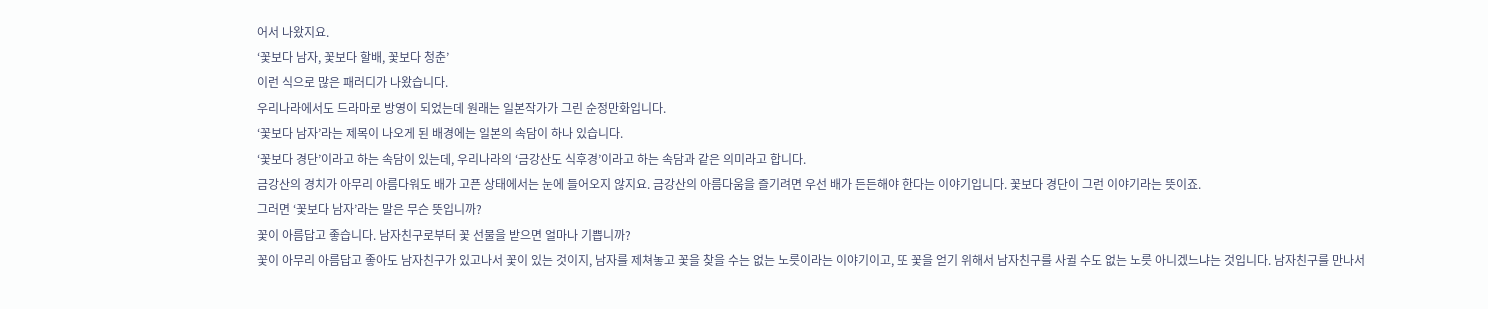어서 나왔지요.
‘꽃보다 남자, 꽃보다 할배, 꽃보다 청춘’
이런 식으로 많은 패러디가 나왔습니다.
우리나라에서도 드라마로 방영이 되었는데 원래는 일본작가가 그린 순정만화입니다.
‘꽃보다 남자’라는 제목이 나오게 된 배경에는 일본의 속담이 하나 있습니다.
‘꽃보다 경단’이라고 하는 속담이 있는데, 우리나라의 ‘금강산도 식후경’이라고 하는 속담과 같은 의미라고 합니다.
금강산의 경치가 아무리 아름다워도 배가 고픈 상태에서는 눈에 들어오지 않지요. 금강산의 아름다움을 즐기려면 우선 배가 든든해야 한다는 이야기입니다. 꽃보다 경단이 그런 이야기라는 뜻이죠.
그러면 ‘꽃보다 남자’라는 말은 무슨 뜻입니까?
꽃이 아름답고 좋습니다. 남자친구로부터 꽃 선물을 받으면 얼마나 기쁩니까?
꽃이 아무리 아름답고 좋아도 남자친구가 있고나서 꽃이 있는 것이지, 남자를 제쳐놓고 꽃을 찾을 수는 없는 노릇이라는 이야기이고, 또 꽃을 얻기 위해서 남자친구를 사귈 수도 없는 노릇 아니겠느냐는 것입니다. 남자친구를 만나서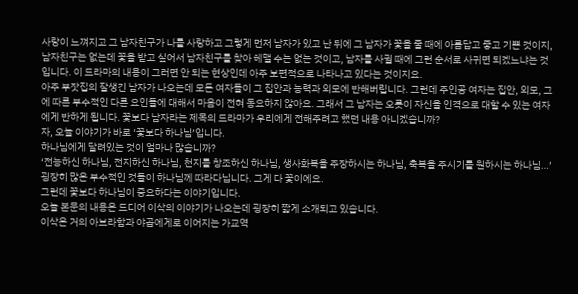사랑이 느껴지고 그 남자친구가 나를 사랑하고 그렇게 먼저 남자가 있고 난 뒤에 그 남자가 꽃을 줄 때에 아름답고 좋고 기쁜 것이지, 남자친구는 없는데 꽃을 받고 싶어서 남자친구를 찾아 헤맬 수는 없는 것이고, 남자를 사귈 때에 그런 순서로 사귀면 되겠느냐는 것입니다. 이 드라마의 내용이 그러면 안 되는 현상인데 아주 보편적으로 나타나고 있다는 것이지요.
아주 부잣집의 잘생긴 남자가 나오는데 모든 여자들이 그 집안과 능력과 외모에 반해버립니다. 그런데 주인공 여자는 집안, 외모, 그에 따른 부수적인 다른 요인들에 대해서 마음이 전혀 동요하지 않아요. 그래서 그 남자는 오롯이 자신을 인격으로 대할 수 있는 여자에게 반하게 됩니다. 꽃보다 남자라는 제목의 드라마가 우리에게 전해주려고 했던 내용 아니겠습니까?
자, 오늘 이야기가 바로 ‘꽃보다 하나님’입니다.
하나님에게 달려있는 것이 얼마나 많습니까?
‘전능하신 하나님, 전지하신 하나님, 천지를 창조하신 하나님, 생사화복을 주장하시는 하나님, 축복을 주시기를 원하시는 하나님…’
굉장히 많은 부수적인 것들이 하나님께 따라다닙니다. 그게 다 꽃이에요.
그런데 꽃보다 하나님이 중요하다는 이야기입니다.
오늘 본문의 내용은 드디어 이삭의 이야기가 나오는데 굉장히 짧게 소개되고 있습니다.
이삭은 거의 아브라함과 야곱에게로 이어지는 가교역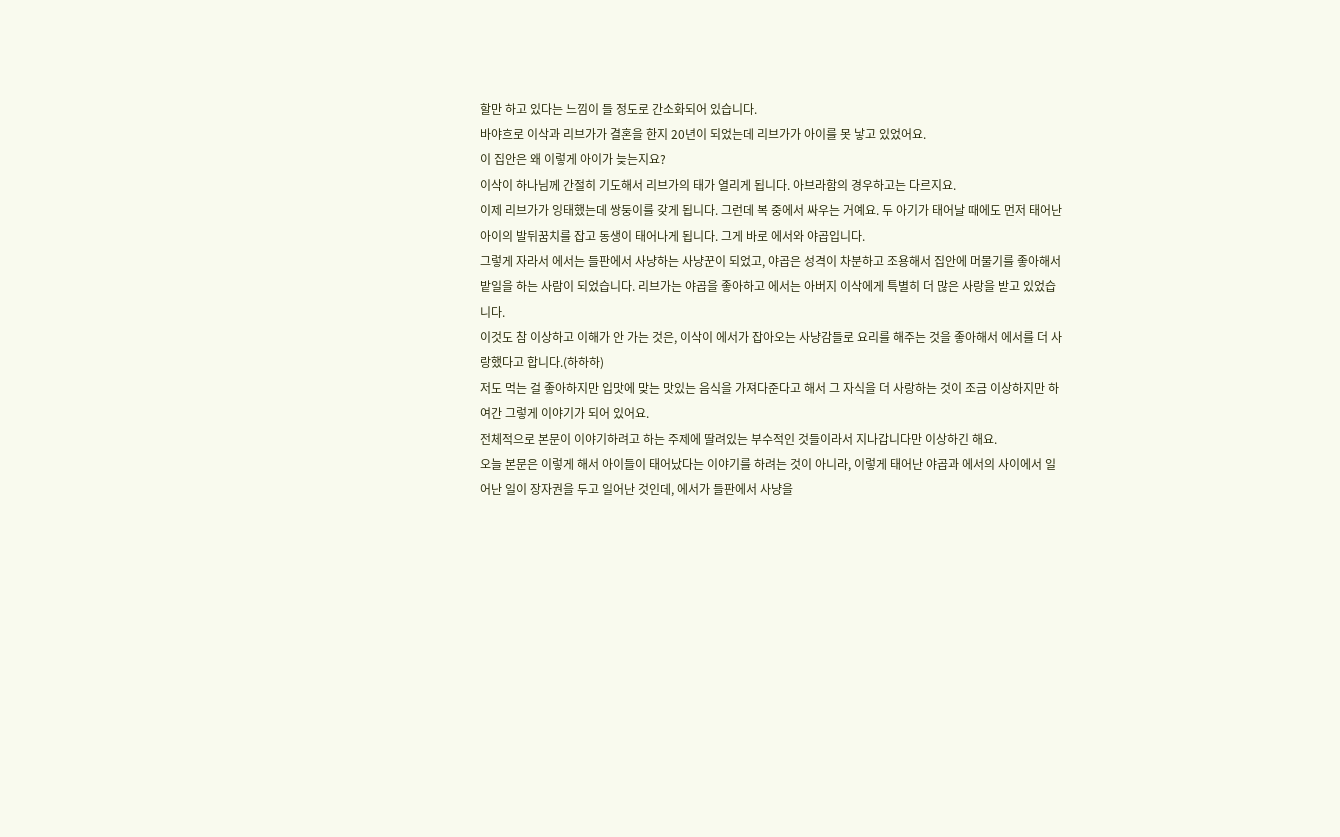할만 하고 있다는 느낌이 들 정도로 간소화되어 있습니다.
바야흐로 이삭과 리브가가 결혼을 한지 20년이 되었는데 리브가가 아이를 못 낳고 있었어요.
이 집안은 왜 이렇게 아이가 늦는지요?
이삭이 하나님께 간절히 기도해서 리브가의 태가 열리게 됩니다. 아브라함의 경우하고는 다르지요.
이제 리브가가 잉태했는데 쌍둥이를 갖게 됩니다. 그런데 복 중에서 싸우는 거예요. 두 아기가 태어날 때에도 먼저 태어난 아이의 발뒤꿈치를 잡고 동생이 태어나게 됩니다. 그게 바로 에서와 야곱입니다.
그렇게 자라서 에서는 들판에서 사냥하는 사냥꾼이 되었고, 야곱은 성격이 차분하고 조용해서 집안에 머물기를 좋아해서 밭일을 하는 사람이 되었습니다. 리브가는 야곱을 좋아하고 에서는 아버지 이삭에게 특별히 더 많은 사랑을 받고 있었습니다.
이것도 참 이상하고 이해가 안 가는 것은, 이삭이 에서가 잡아오는 사냥감들로 요리를 해주는 것을 좋아해서 에서를 더 사랑했다고 합니다.(하하하)
저도 먹는 걸 좋아하지만 입맛에 맞는 맛있는 음식을 가져다준다고 해서 그 자식을 더 사랑하는 것이 조금 이상하지만 하여간 그렇게 이야기가 되어 있어요.
전체적으로 본문이 이야기하려고 하는 주제에 딸려있는 부수적인 것들이라서 지나갑니다만 이상하긴 해요.
오늘 본문은 이렇게 해서 아이들이 태어났다는 이야기를 하려는 것이 아니라, 이렇게 태어난 야곱과 에서의 사이에서 일어난 일이 장자권을 두고 일어난 것인데, 에서가 들판에서 사냥을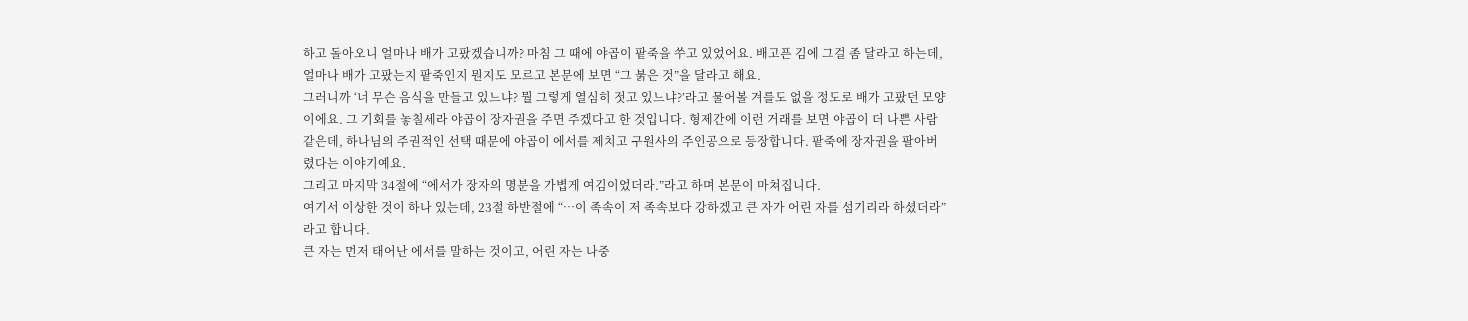하고 돌아오니 얼마나 배가 고팠겠습니까? 마침 그 때에 야곱이 팥죽을 쑤고 있었어요. 배고픈 김에 그걸 좀 달라고 하는데, 얼마나 배가 고팠는지 팥죽인지 뭔지도 모르고 본문에 보면 “그 붉은 것”을 달라고 해요.
그러니까 ‘너 무슨 음식을 만들고 있느냐? 뭘 그렇게 열심히 젓고 있느냐?’라고 물어볼 겨를도 없을 정도로 배가 고팠던 모양이에요. 그 기회를 놓칠세라 야곱이 장자권을 주면 주겠다고 한 것입니다. 형제간에 이런 거래를 보면 야곱이 더 나쁜 사람 같은데, 하나님의 주권적인 선택 때문에 야곱이 에서를 제치고 구원사의 주인공으로 등장합니다. 팥죽에 장자권을 팔아버렸다는 이야기예요.
그리고 마지막 34절에 “에서가 장자의 명분을 가볍게 여김이었더라.”라고 하며 본문이 마쳐집니다.
여기서 이상한 것이 하나 있는데, 23절 하반절에 “…이 족속이 저 족속보다 강하겠고 큰 자가 어린 자를 섬기리라 하셨더라”라고 합니다.
큰 자는 먼저 태어난 에서를 말하는 것이고, 어린 자는 나중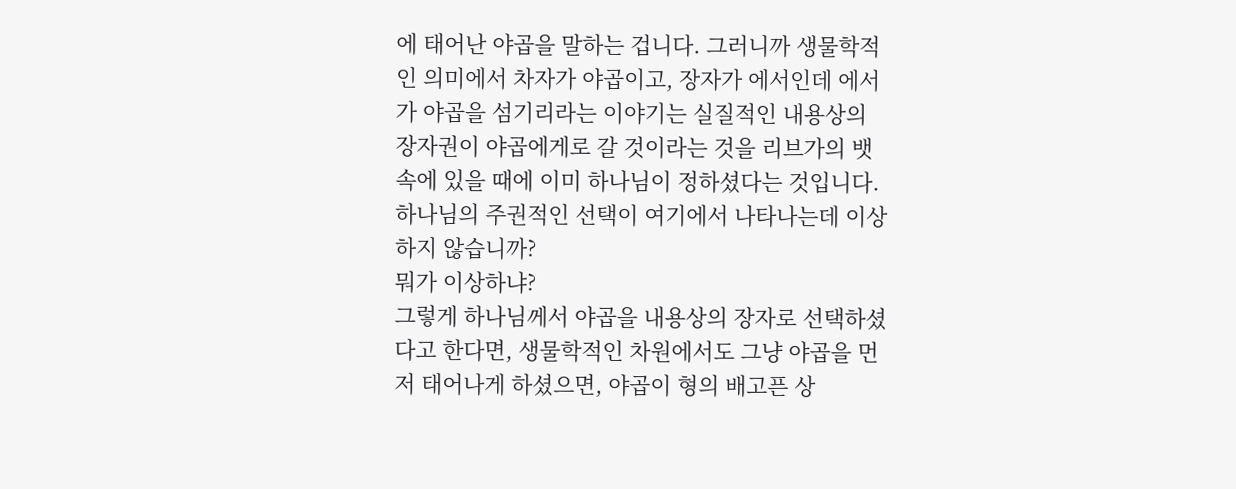에 태어난 야곱을 말하는 겁니다. 그러니까 생물학적인 의미에서 차자가 야곱이고, 장자가 에서인데 에서가 야곱을 섬기리라는 이야기는 실질적인 내용상의 장자권이 야곱에게로 갈 것이라는 것을 리브가의 뱃속에 있을 때에 이미 하나님이 정하셨다는 것입니다.
하나님의 주권적인 선택이 여기에서 나타나는데 이상하지 않습니까?
뭐가 이상하냐?
그렇게 하나님께서 야곱을 내용상의 장자로 선택하셨다고 한다면, 생물학적인 차원에서도 그냥 야곱을 먼저 태어나게 하셨으면, 야곱이 형의 배고픈 상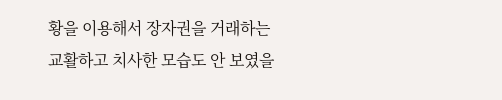황을 이용해서 장자권을 거래하는 교활하고 치사한 모습도 안 보였을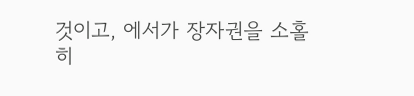것이고, 에서가 장자권을 소홀히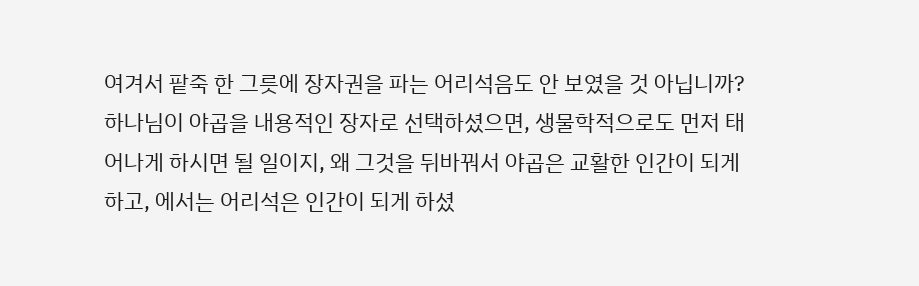여겨서 팥죽 한 그릇에 장자권을 파는 어리석음도 안 보였을 것 아닙니까?
하나님이 야곱을 내용적인 장자로 선택하셨으면, 생물학적으로도 먼저 태어나게 하시면 될 일이지, 왜 그것을 뒤바꿔서 야곱은 교활한 인간이 되게 하고, 에서는 어리석은 인간이 되게 하셨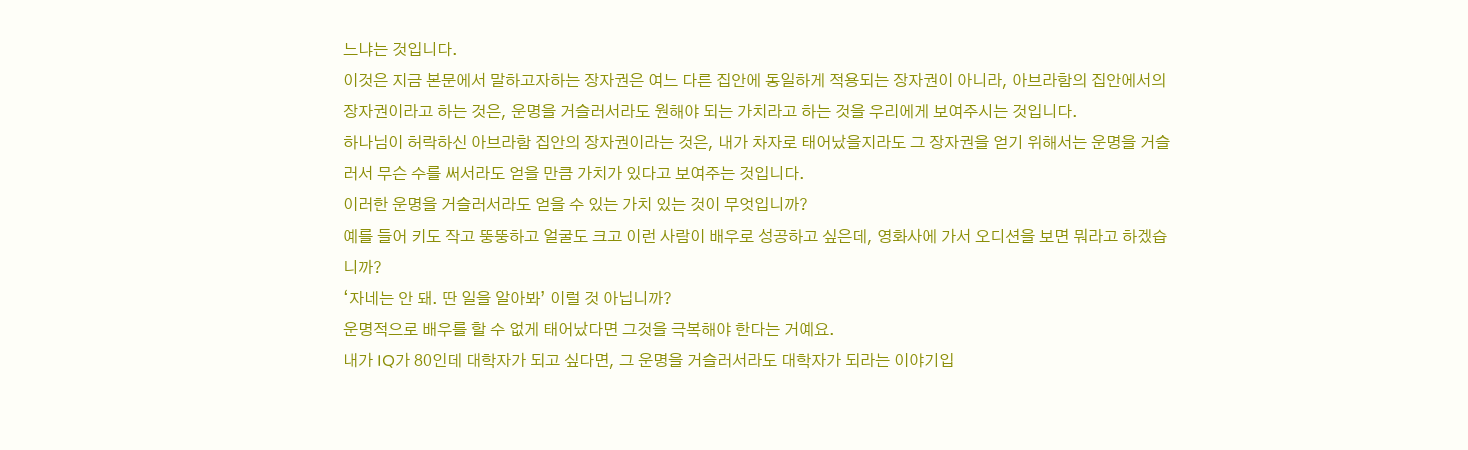느냐는 것입니다.
이것은 지금 본문에서 말하고자하는 장자권은 여느 다른 집안에 동일하게 적용되는 장자권이 아니라, 아브라함의 집안에서의 장자권이라고 하는 것은, 운명을 거슬러서라도 원해야 되는 가치라고 하는 것을 우리에게 보여주시는 것입니다.
하나님이 허락하신 아브라함 집안의 장자권이라는 것은, 내가 차자로 태어났을지라도 그 장자권을 얻기 위해서는 운명을 거슬러서 무슨 수를 써서라도 얻을 만큼 가치가 있다고 보여주는 것입니다.
이러한 운명을 거슬러서라도 얻을 수 있는 가치 있는 것이 무엇입니까?
예를 들어 키도 작고 뚱뚱하고 얼굴도 크고 이런 사람이 배우로 성공하고 싶은데, 영화사에 가서 오디션을 보면 뭐라고 하겠습니까?
‘자네는 안 돼. 딴 일을 알아봐’ 이럴 것 아닙니까?
운명적으로 배우를 할 수 없게 태어났다면 그것을 극복해야 한다는 거예요.
내가 IQ가 80인데 대학자가 되고 싶다면, 그 운명을 거슬러서라도 대학자가 되라는 이야기입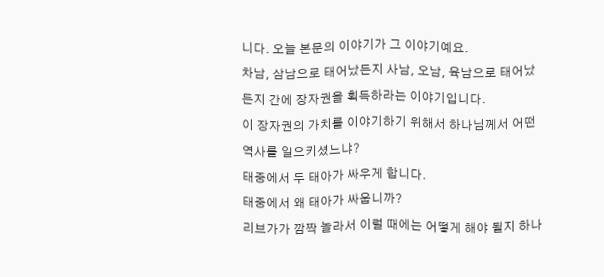니다. 오늘 본문의 이야기가 그 이야기예요.
차남, 삼남으로 태어났든지 사남, 오남, 육남으로 태어났든지 간에 장자권을 획득하라는 이야기입니다.
이 장자권의 가치를 이야기하기 위해서 하나님께서 어떤 역사를 일으키셨느냐?
태중에서 두 태아가 싸우게 합니다.
태중에서 왜 태아가 싸웁니까?
리브가가 깜짝 놀라서 이럴 때에는 어떻게 해야 될지 하나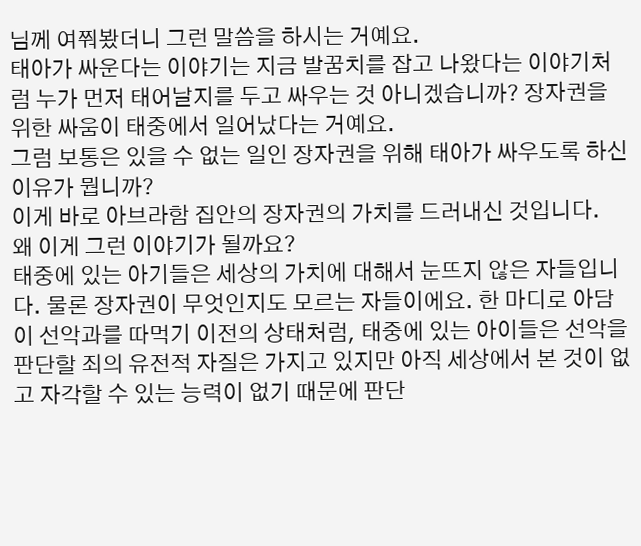님께 여쭤봤더니 그런 말씀을 하시는 거예요.
태아가 싸운다는 이야기는 지금 발꿈치를 잡고 나왔다는 이야기처럼 누가 먼저 태어날지를 두고 싸우는 것 아니겠습니까? 장자권을 위한 싸움이 태중에서 일어났다는 거예요.
그럼 보통은 있을 수 없는 일인 장자권을 위해 태아가 싸우도록 하신 이유가 뭡니까?
이게 바로 아브라함 집안의 장자권의 가치를 드러내신 것입니다.
왜 이게 그런 이야기가 될까요?
태중에 있는 아기들은 세상의 가치에 대해서 눈뜨지 않은 자들입니다. 물론 장자권이 무엇인지도 모르는 자들이에요. 한 마디로 아담이 선악과를 따먹기 이전의 상태처럼, 태중에 있는 아이들은 선악을 판단할 죄의 유전적 자질은 가지고 있지만 아직 세상에서 본 것이 없고 자각할 수 있는 능력이 없기 때문에 판단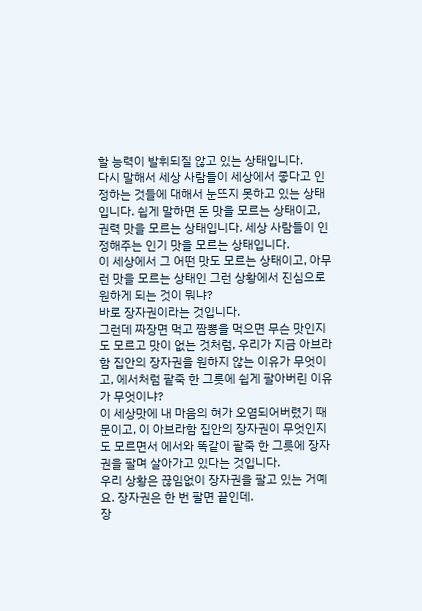할 능력이 발휘되질 않고 있는 상태입니다.
다시 말해서 세상 사람들이 세상에서 좋다고 인정하는 것들에 대해서 눈뜨지 못하고 있는 상태입니다. 쉽게 말하면 돈 맛을 모르는 상태이고, 권력 맛을 모르는 상태입니다. 세상 사람들이 인정해주는 인기 맛을 모르는 상태입니다.
이 세상에서 그 어떤 맛도 모르는 상태이고, 아무런 맛을 모르는 상태인 그런 상황에서 진심으로 원하게 되는 것이 뭐냐?
바로 장자권이라는 것입니다.
그런데 짜장면 먹고 짬뽕을 먹으면 무슨 맛인지도 모르고 맛이 없는 것처럼, 우리가 지금 아브라함 집안의 장자권을 원하지 않는 이유가 무엇이고, 에서처럼 팥죽 한 그릇에 쉽게 팔아버린 이유가 무엇이냐?
이 세상맛에 내 마음의 혀가 오염되어버렸기 때문이고, 이 아브라함 집안의 장자권이 무엇인지도 모르면서 에서와 똑같이 팥죽 한 그릇에 장자권을 팔며 살아가고 있다는 것입니다.
우리 상황은 끊임없이 장자권을 팔고 있는 거예요. 장자권은 한 번 팔면 끝인데.
장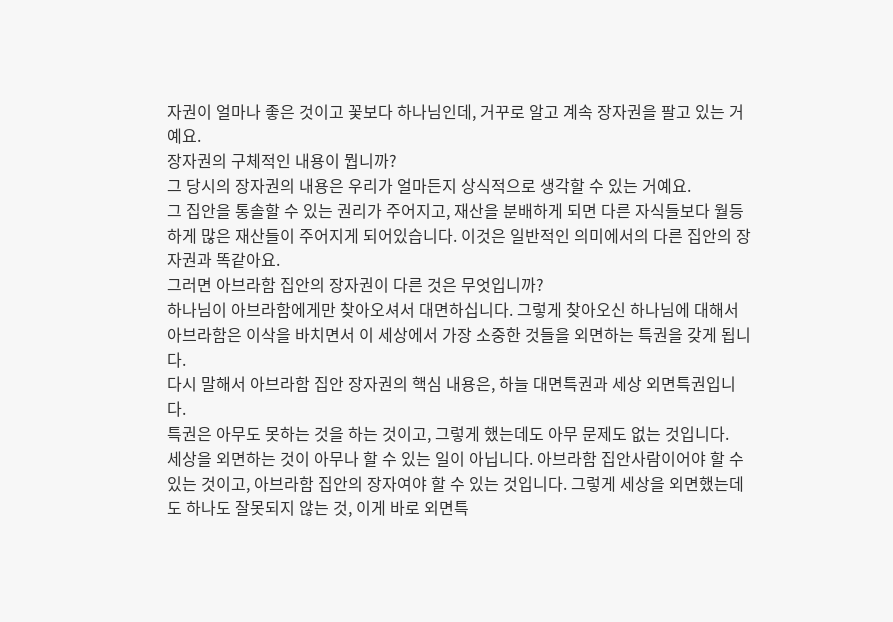자권이 얼마나 좋은 것이고 꽃보다 하나님인데, 거꾸로 알고 계속 장자권을 팔고 있는 거예요.
장자권의 구체적인 내용이 뭡니까?
그 당시의 장자권의 내용은 우리가 얼마든지 상식적으로 생각할 수 있는 거예요.
그 집안을 통솔할 수 있는 권리가 주어지고, 재산을 분배하게 되면 다른 자식들보다 월등하게 많은 재산들이 주어지게 되어있습니다. 이것은 일반적인 의미에서의 다른 집안의 장자권과 똑같아요.
그러면 아브라함 집안의 장자권이 다른 것은 무엇입니까?
하나님이 아브라함에게만 찾아오셔서 대면하십니다. 그렇게 찾아오신 하나님에 대해서 아브라함은 이삭을 바치면서 이 세상에서 가장 소중한 것들을 외면하는 특권을 갖게 됩니다.
다시 말해서 아브라함 집안 장자권의 핵심 내용은, 하늘 대면특권과 세상 외면특권입니다.
특권은 아무도 못하는 것을 하는 것이고, 그렇게 했는데도 아무 문제도 없는 것입니다.
세상을 외면하는 것이 아무나 할 수 있는 일이 아닙니다. 아브라함 집안사람이어야 할 수 있는 것이고, 아브라함 집안의 장자여야 할 수 있는 것입니다. 그렇게 세상을 외면했는데도 하나도 잘못되지 않는 것, 이게 바로 외면특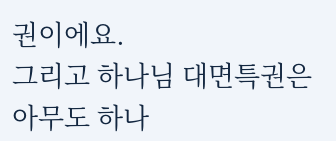권이에요.
그리고 하나님 대면특권은 아무도 하나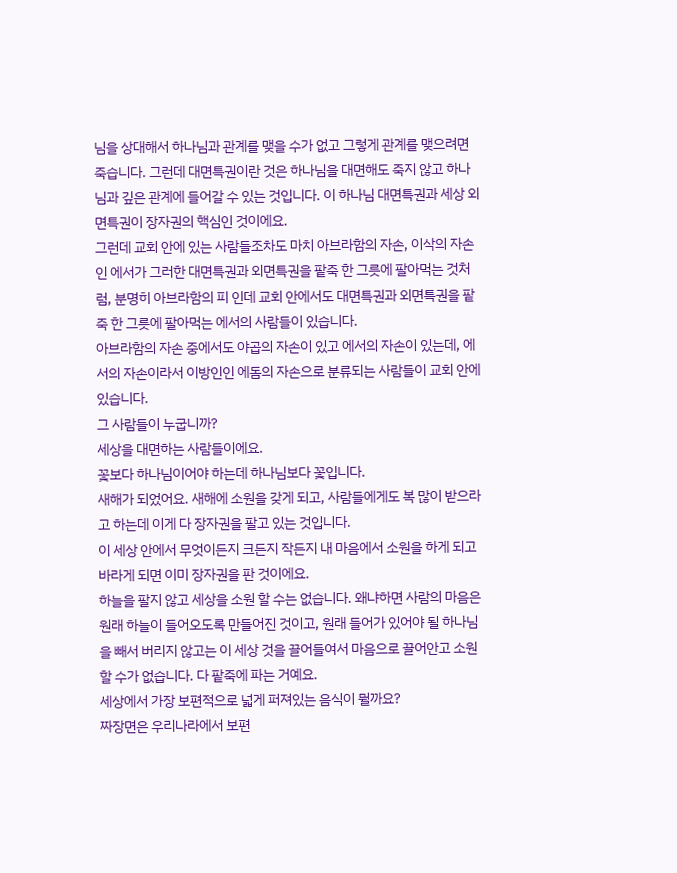님을 상대해서 하나님과 관계를 맺을 수가 없고 그렇게 관계를 맺으려면 죽습니다. 그런데 대면특권이란 것은 하나님을 대면해도 죽지 않고 하나님과 깊은 관계에 들어갈 수 있는 것입니다. 이 하나님 대면특권과 세상 외면특권이 장자권의 핵심인 것이에요.
그런데 교회 안에 있는 사람들조차도 마치 아브라함의 자손, 이삭의 자손인 에서가 그러한 대면특권과 외면특권을 팥죽 한 그릇에 팔아먹는 것처럼, 분명히 아브라함의 피 인데 교회 안에서도 대면특권과 외면특권을 팥죽 한 그릇에 팔아먹는 에서의 사람들이 있습니다.
아브라함의 자손 중에서도 야곱의 자손이 있고 에서의 자손이 있는데, 에서의 자손이라서 이방인인 에돔의 자손으로 분류되는 사람들이 교회 안에 있습니다.
그 사람들이 누굽니까?
세상을 대면하는 사람들이에요.
꽃보다 하나님이어야 하는데 하나님보다 꽃입니다.
새해가 되었어요. 새해에 소원을 갖게 되고, 사람들에게도 복 많이 받으라고 하는데 이게 다 장자권을 팔고 있는 것입니다.
이 세상 안에서 무엇이든지 크든지 작든지 내 마음에서 소원을 하게 되고 바라게 되면 이미 장자권을 판 것이에요.
하늘을 팔지 않고 세상을 소원 할 수는 없습니다. 왜냐하면 사람의 마음은 원래 하늘이 들어오도록 만들어진 것이고, 원래 들어가 있어야 될 하나님을 빼서 버리지 않고는 이 세상 것을 끌어들여서 마음으로 끌어안고 소원할 수가 없습니다. 다 팥죽에 파는 거예요.
세상에서 가장 보편적으로 넓게 퍼져있는 음식이 뭘까요?
짜장면은 우리나라에서 보편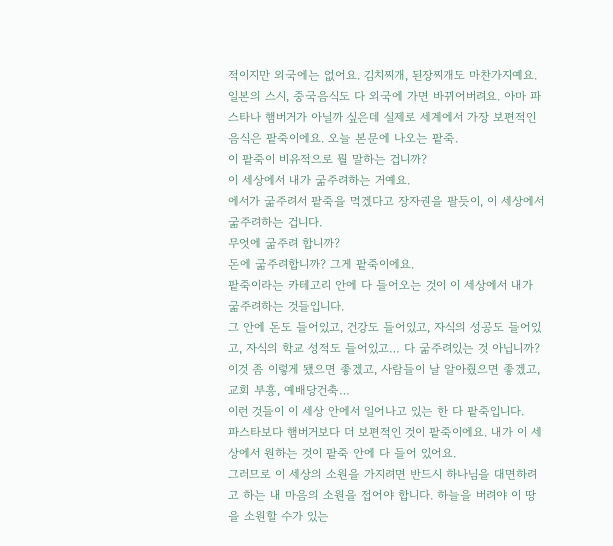적이지만 외국에는 없어요. 김치찌개, 된장찌개도 마찬가지예요. 일본의 스시, 중국음식도 다 외국에 가면 바뀌어버려요. 아마 파스타나 햄버거가 아닐까 싶은데 실제로 세계에서 가장 보편적인 음식은 팥죽이에요. 오늘 본문에 나오는 팥죽.
이 팥죽이 비유적으로 뭘 말하는 겁니까?
이 세상에서 내가 굶주려하는 거예요.
에서가 굶주려서 팥죽을 먹겠다고 장자권을 팔듯이, 이 세상에서 굶주려하는 겁니다.
무엇에 굶주려 합니까?
돈에 굶주려합니까? 그게 팥죽이에요.
팥죽이라는 카테고리 안에 다 들어오는 것이 이 세상에서 내가 굶주려하는 것들입니다.
그 안에 돈도 들어있고, 건강도 들어있고, 자식의 성공도 들어있고, 자식의 학교 성적도 들어있고… 다 굶주려있는 것 아닙니까?
이것 좀 이렇게 됐으면 좋겠고, 사람들이 날 알아줬으면 좋겠고, 교회 부흥, 예배당건축…
이런 것들이 이 세상 안에서 일어나고 있는 한 다 팥죽입니다.
파스타보다 햄버거보다 더 보편적인 것이 팥죽이에요. 내가 이 세상에서 원하는 것이 팥죽 안에 다 들어 있어요.
그러므로 이 세상의 소원을 가지려면 반드시 하나님을 대면하려고 하는 내 마음의 소원을 접어야 합니다. 하늘을 버려야 이 땅을 소원할 수가 있는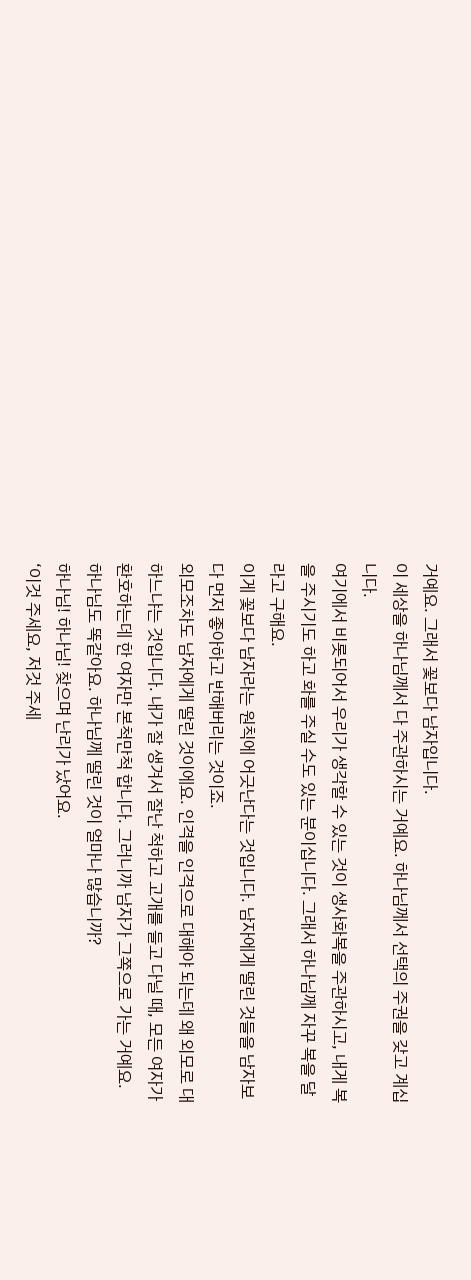거예요. 그래서 꽃보다 남자입니다.
이 세상을 하나님께서 다 주관하시는 거예요. 하나님께서 선택의 주권을 갖고 계십니다.
여기에서 비롯되어서 우리가 생각할 수 있는 것이 생사화복을 주관하시고, 내게 복을 주시기도 하고 화를 주실 수도 있는 분이십니다. 그래서 하나님께 자꾸 복을 달라고 구해요.
이게 꽃보다 남자라는 원칙에 어긋난다는 것입니다. 남자에게 딸린 것들을 남자보다 먼저 좋아하고 반해버리는 것이죠.
외모조차도 남자에게 딸린 것이에요. 인격을 인격으로 대해야 되는데 왜 외모로 대하느냐는 것입니다. 내가 잘 생겨서 잘난 척하고 고개를 들고 다닐 때, 모든 여자가 환호하는데 한 여자만 본척만척 합니다. 그러니까 남자가 그쪽으로 가는 거예요.
하나님도 똑같아요. 하나님께 딸린 것이 얼마나 많습니까?
하나님! 하나님! 찾으며 난리가 났어요.
‘이것 주세요, 저것 주세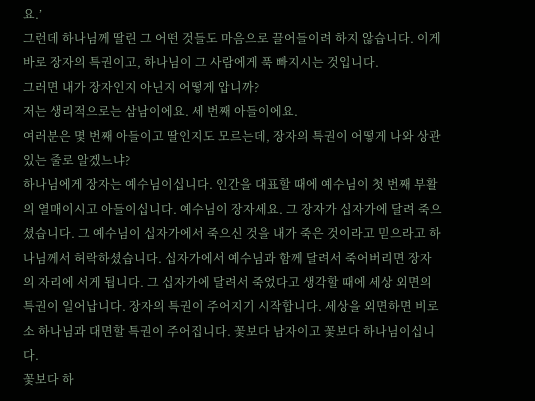요.’
그런데 하나님께 딸린 그 어떤 것들도 마음으로 끌어들이려 하지 않습니다. 이게 바로 장자의 특권이고, 하나님이 그 사람에게 푹 빠지시는 것입니다.
그러면 내가 장자인지 아닌지 어떻게 압니까?
저는 생리적으로는 삼남이에요. 세 번째 아들이에요.
여러분은 몇 번째 아들이고 딸인지도 모르는데, 장자의 특권이 어떻게 나와 상관있는 줄로 알겠느냐?
하나님에게 장자는 예수님이십니다. 인간을 대표할 때에 예수님이 첫 번째 부활의 열매이시고 아들이십니다. 예수님이 장자세요. 그 장자가 십자가에 달려 죽으셨습니다. 그 예수님이 십자가에서 죽으신 것을 내가 죽은 것이라고 믿으라고 하나님께서 허락하셨습니다. 십자가에서 예수님과 함께 달려서 죽어버리면 장자의 자리에 서게 됩니다. 그 십자가에 달려서 죽었다고 생각할 때에 세상 외면의 특권이 일어납니다. 장자의 특권이 주어지기 시작합니다. 세상을 외면하면 비로소 하나님과 대면할 특권이 주어집니다. 꽃보다 남자이고 꽃보다 하나님이십니다.
꽃보다 하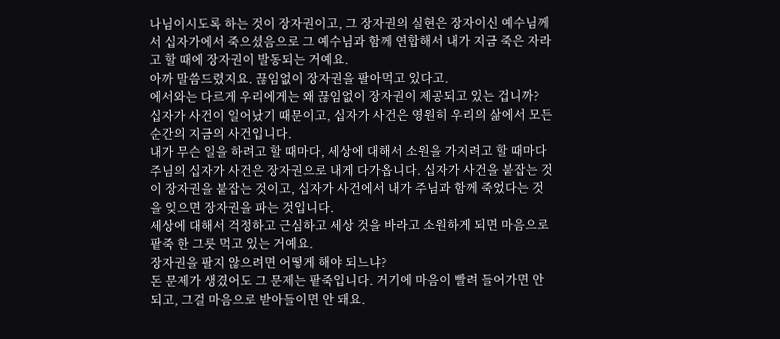나님이시도록 하는 것이 장자권이고, 그 장자권의 실현은 장자이신 예수님께서 십자가에서 죽으셨음으로 그 예수님과 함께 연합해서 내가 지금 죽은 자라고 할 때에 장자권이 발동되는 거예요.
아까 말씀드렸지요. 끊임없이 장자권을 팔아먹고 있다고.
에서와는 다르게 우리에게는 왜 끊임없이 장자권이 제공되고 있는 겁니까?
십자가 사건이 일어났기 때문이고, 십자가 사건은 영원히 우리의 삶에서 모든 순간의 지금의 사건입니다.
내가 무슨 일을 하려고 할 때마다, 세상에 대해서 소원을 가지려고 할 때마다 주님의 십자가 사건은 장자권으로 내게 다가옵니다. 십자가 사건을 붙잡는 것이 장자권을 붙잡는 것이고, 십자가 사건에서 내가 주님과 함께 죽었다는 것을 잊으면 장자권을 파는 것입니다.
세상에 대해서 걱정하고 근심하고 세상 것을 바라고 소원하게 되면 마음으로 팥죽 한 그릇 먹고 있는 거예요.
장자권을 팔지 않으려면 어떻게 해야 되느냐?
돈 문제가 생겼어도 그 문제는 팥죽입니다. 거기에 마음이 빨려 들어가면 안 되고, 그걸 마음으로 받아들이면 안 돼요.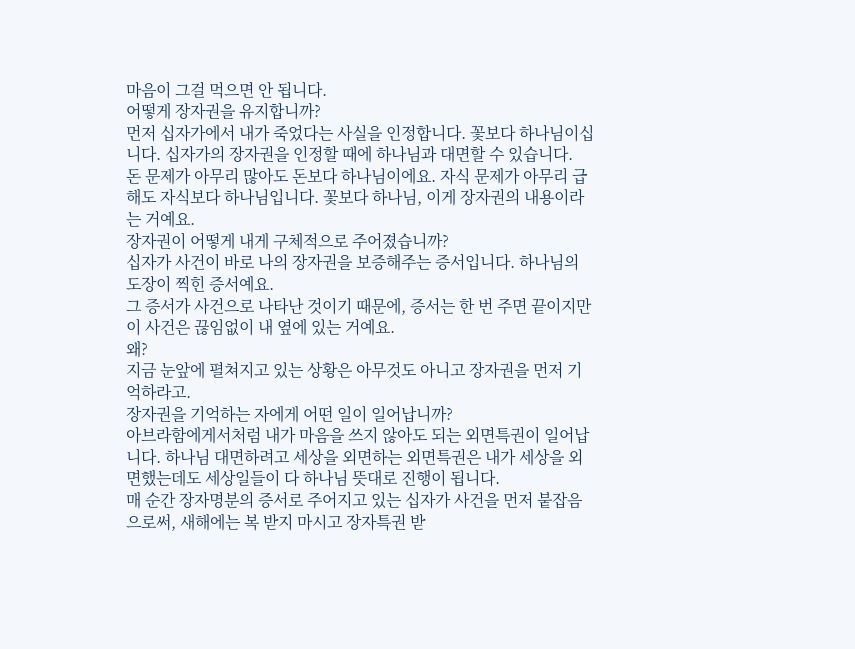마음이 그걸 먹으면 안 됩니다.
어떻게 장자권을 유지합니까?
먼저 십자가에서 내가 죽었다는 사실을 인정합니다. 꽃보다 하나님이십니다. 십자가의 장자권을 인정할 때에 하나님과 대면할 수 있습니다.
돈 문제가 아무리 많아도 돈보다 하나님이에요. 자식 문제가 아무리 급해도 자식보다 하나님입니다. 꽃보다 하나님, 이게 장자권의 내용이라는 거예요.
장자권이 어떻게 내게 구체적으로 주어졌습니까?
십자가 사건이 바로 나의 장자권을 보증해주는 증서입니다. 하나님의 도장이 찍힌 증서예요.
그 증서가 사건으로 나타난 것이기 때문에, 증서는 한 번 주면 끝이지만 이 사건은 끊임없이 내 옆에 있는 거예요.
왜?
지금 눈앞에 펼쳐지고 있는 상황은 아무것도 아니고 장자권을 먼저 기억하라고.
장자권을 기억하는 자에게 어떤 일이 일어납니까?
아브라함에게서처럼 내가 마음을 쓰지 않아도 되는 외면특권이 일어납니다. 하나님 대면하려고 세상을 외면하는 외면특권은 내가 세상을 외면했는데도 세상일들이 다 하나님 뜻대로 진행이 됩니다.
매 순간 장자명분의 증서로 주어지고 있는 십자가 사건을 먼저 붙잡음으로써, 새해에는 복 받지 마시고 장자특권 받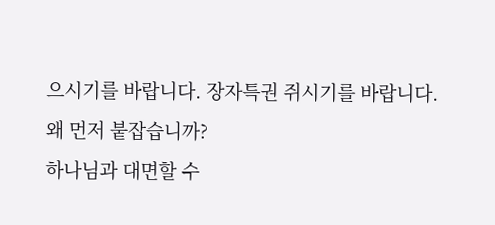으시기를 바랍니다. 장자특권 쥐시기를 바랍니다.
왜 먼저 붙잡습니까?
하나님과 대면할 수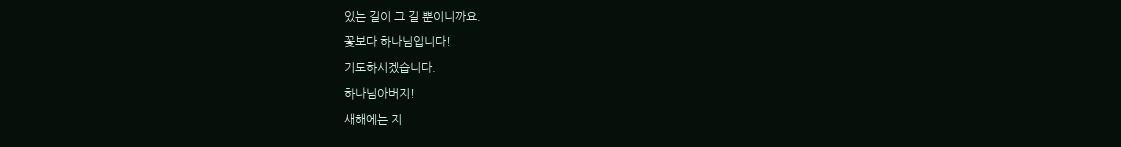있는 길이 그 길 뿐이니까요.
꽃보다 하나님입니다!
기도하시겠습니다.
하나님아버지!
새해에는 지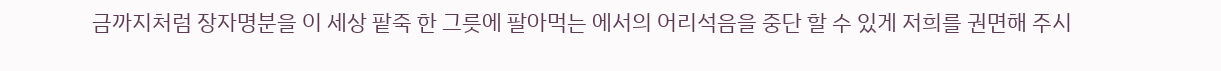금까지처럼 장자명분을 이 세상 팥죽 한 그릇에 팔아먹는 에서의 어리석음을 중단 할 수 있게 저희를 권면해 주시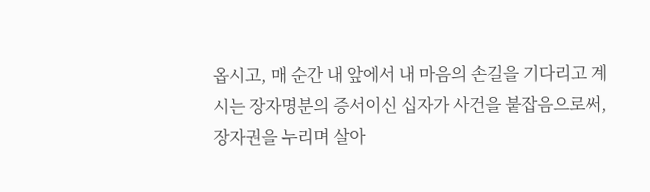옵시고, 매 순간 내 앞에서 내 마음의 손길을 기다리고 계시는 장자명분의 증서이신 십자가 사건을 붙잡음으로써, 장자권을 누리며 살아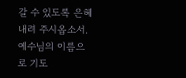갈 수 있도록 은혜 내려 주시옵소서.
예수님의 이름으로 기도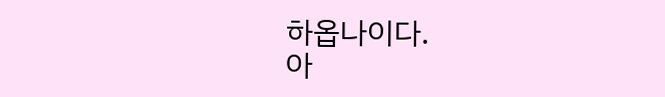하옵나이다.
아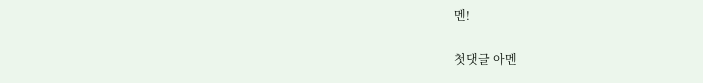멘!

첫댓글 아멘